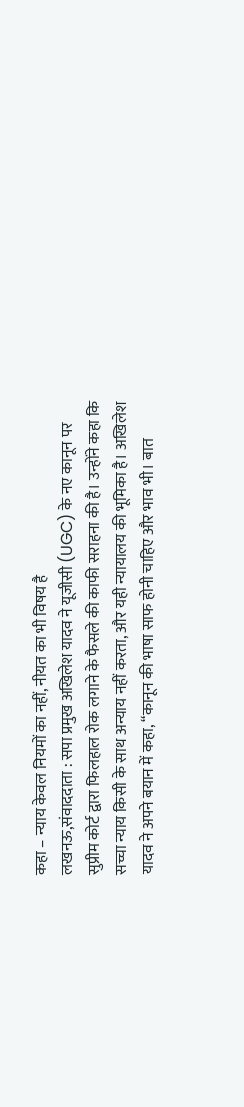कहा – न्याय केवल नियमों का नहीं, नीयत का भी विषय है
लखनऊ,संवाददाता : सपा प्रमुख अखिलेश यादव ने यूजीसी (UGC) के नए कानून पर सुप्रीम कोर्ट द्वारा फिलहाल रोक लगाने के फैसले की काफी सराहना की है। उन्होंने कहा कि सच्चा न्याय किसी के साथ अन्याय नहीं करता, और यही न्यायालय की भूमिका है। अखिलेश यादव ने अपने बयान में कहा, “कानून की भाषा साफ होनी चाहिए और भाव भी। बात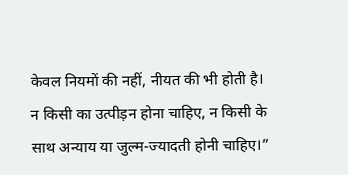केवल नियमों की नहीं, नीयत की भी होती है। न किसी का उत्पीड़न होना चाहिए, न किसी के साथ अन्याय या जुल्म-ज्यादती होनी चाहिए।”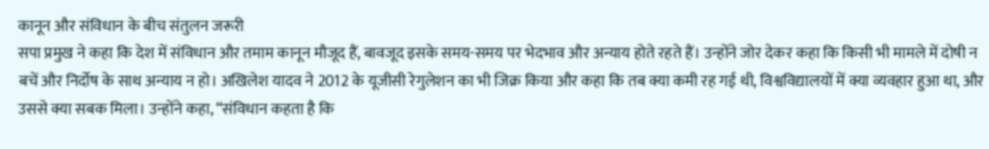कानून और संविधान के बीच संतुलन जरूरी
सपा प्रमुख ने कहा कि देश में संविधान और तमाम कानून मौजूद हैं, बावजूद इसके समय-समय पर भेदभाव और अन्याय होते रहते हैं। उन्होंने जोर देकर कहा कि किसी भी मामले में दोषी न बचें और निर्दोष के साथ अन्याय न हो। अखिलेश यादव ने 2012 के यूजीसी रेगुलेशन का भी जिक्र किया और कहा कि तब क्या कमी रह गई थी, विश्वविद्यालयों में क्या व्यवहार हुआ था, और उससे क्या सबक मिला। उन्होंने कहा, “संविधान कहता है कि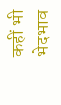कहीं भी भेदभाव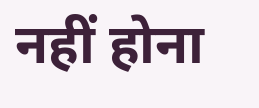नहीं होना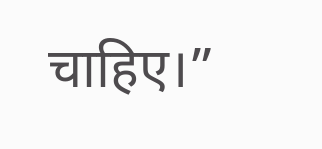चाहिए।”